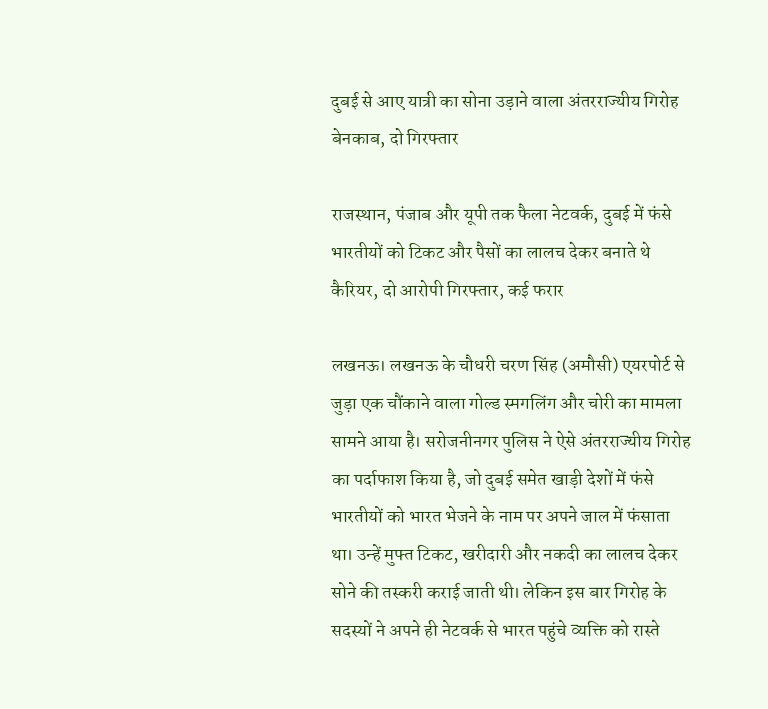दुबई से आए यात्री का सोना उड़ाने वाला अंतरराज्यीय गिरोह बेनकाब, दो गिरफ्तार

राजस्थान, पंजाब और यूपी तक फैला नेटवर्क, दुबई में फंसे भारतीयों को टिकट और पैसों का लालच देकर बनाते थे कैरियर, दो आरोपी गिरफ्तार, कई फरार

लखनऊ। लखनऊ के चौधरी चरण सिंह (अमौसी) एयरपोर्ट से जुड़ा एक चौंकाने वाला गोल्ड स्मगलिंग और चोरी का मामला सामने आया है। सरोजनीनगर पुलिस ने ऐसे अंतरराज्यीय गिरोह का पर्दाफाश किया है, जो दुबई समेत खाड़ी देशों में फंसे भारतीयों को भारत भेजने के नाम पर अपने जाल में फंसाता था। उन्हें मुफ्त टिकट, खरीदारी और नकदी का लालच देकर सोने की तस्करी कराई जाती थी। लेकिन इस बार गिरोह के सदस्यों ने अपने ही नेटवर्क से भारत पहुंचे व्यक्ति को रास्ते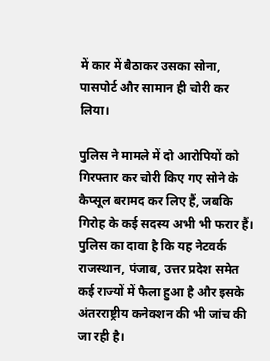में कार में बैठाकर उसका सोना, पासपोर्ट और सामान ही चोरी कर लिया।

पुलिस ने मामले में दो आरोपियों को गिरफ्तार कर चोरी किए गए सोने के कैप्सूल बरामद कर लिए हैं, जबकि गिरोह के कई सदस्य अभी भी फरार हैं। पुलिस का दावा है कि यह नेटवर्क राजस्थान, पंजाब, उत्तर प्रदेश समेत कई राज्यों में फैला हुआ है और इसके अंतरराष्ट्रीय कनेक्शन की भी जांच की जा रही है।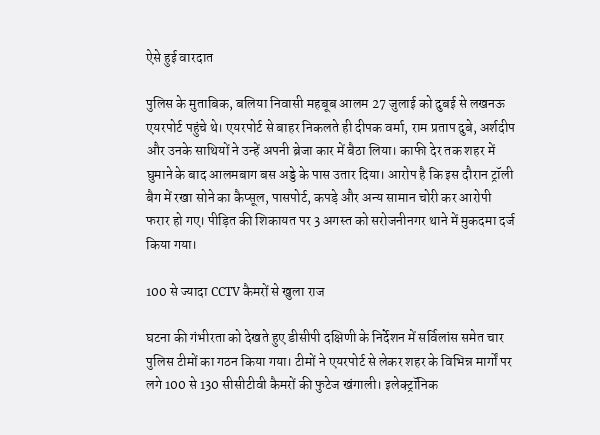ऐसे हुई वारदात

पुलिस के मुताबिक, बलिया निवासी महबूब आलम 27 जुलाई को दुबई से लखनऊ एयरपोर्ट पहुंचे थे। एयरपोर्ट से बाहर निकलते ही दीपक वर्मा, राम प्रताप दुबे, अर्शदीप और उनके साथियों ने उन्हें अपनी ब्रेजा कार में बैठा लिया। काफी देर तक शहर में घुमाने के बाद आलमबाग बस अड्डे के पास उतार दिया। आरोप है कि इस दौरान ट्रॉली बैग में रखा सोने का कैप्सूल, पासपोर्ट, कपड़े और अन्य सामान चोरी कर आरोपी फरार हो गए। पीड़ित की शिकायत पर 3 अगस्त को सरोजनीनगर थाने में मुकदमा दर्ज किया गया।

100 से ज्यादा CCTV कैमरों से खुला राज

घटना की गंभीरता को देखते हुए डीसीपी दक्षिणी के निर्देशन में सर्विलांस समेत चार पुलिस टीमों का गठन किया गया। टीमों ने एयरपोर्ट से लेकर शहर के विभिन्न मार्गों पर लगे 100 से 130 सीसीटीवी कैमरों की फुटेज खंगाली। इलेक्ट्रॉनिक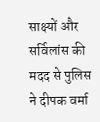साक्ष्यों और सर्विलांस की मदद से पुलिस ने दीपक वर्मा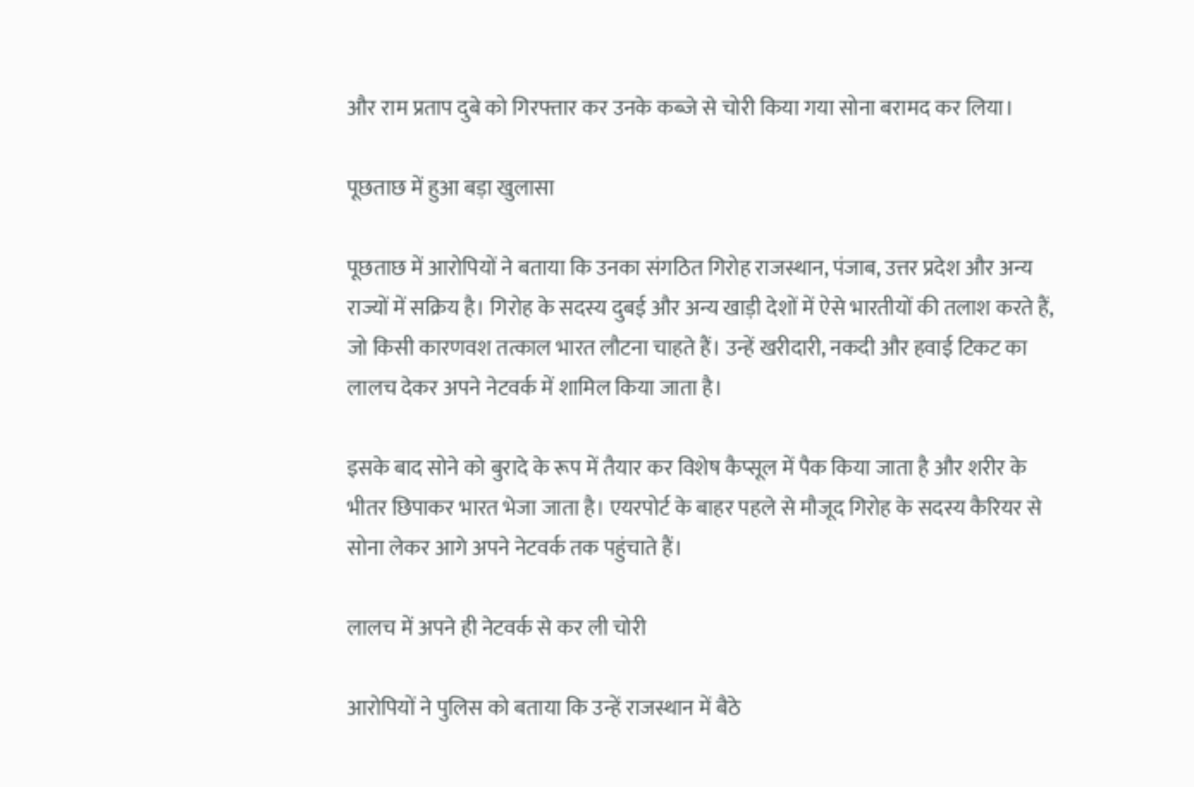और राम प्रताप दुबे को गिरफ्तार कर उनके कब्जे से चोरी किया गया सोना बरामद कर लिया।

पूछताछ में हुआ बड़ा खुलासा

पूछताछ में आरोपियों ने बताया कि उनका संगठित गिरोह राजस्थान, पंजाब, उत्तर प्रदेश और अन्य राज्यों में सक्रिय है। गिरोह के सदस्य दुबई और अन्य खाड़ी देशों में ऐसे भारतीयों की तलाश करते हैं, जो किसी कारणवश तत्काल भारत लौटना चाहते हैं। उन्हें खरीदारी, नकदी और हवाई टिकट का लालच देकर अपने नेटवर्क में शामिल किया जाता है।

इसके बाद सोने को बुरादे के रूप में तैयार कर विशेष कैप्सूल में पैक किया जाता है और शरीर के भीतर छिपाकर भारत भेजा जाता है। एयरपोर्ट के बाहर पहले से मौजूद गिरोह के सदस्य कैरियर से सोना लेकर आगे अपने नेटवर्क तक पहुंचाते हैं।

लालच में अपने ही नेटवर्क से कर ली चोरी

आरोपियों ने पुलिस को बताया कि उन्हें राजस्थान में बैठे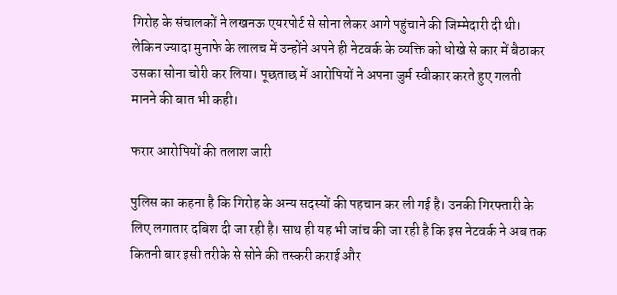गिरोह के संचालकों ने लखनऊ एयरपोर्ट से सोना लेकर आगे पहुंचाने की जिम्मेदारी दी थी। लेकिन ज्यादा मुनाफे के लालच में उन्होंने अपने ही नेटवर्क के व्यक्ति को धोखे से कार में बैठाकर उसका सोना चोरी कर लिया। पूछताछ में आरोपियों ने अपना जुर्म स्वीकार करते हुए गलती मानने की बात भी कही।

फरार आरोपियों की तलाश जारी

पुलिस का कहना है कि गिरोह के अन्य सदस्यों की पहचान कर ली गई है। उनकी गिरफ्तारी के लिए लगातार दबिश दी जा रही है। साथ ही यह भी जांच की जा रही है कि इस नेटवर्क ने अब तक कितनी बार इसी तरीके से सोने की तस्करी कराई और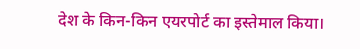देश के किन-किन एयरपोर्ट का इस्तेमाल किया।